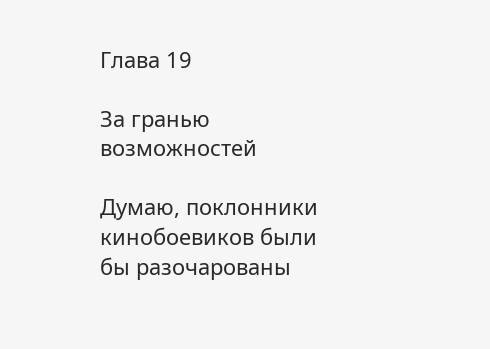Глава 19

За гранью возможностей

Думаю, поклонники кинобоевиков были бы разочарованы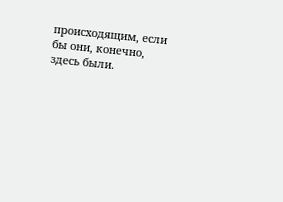происходящим, если бы они, конечно, здесь были.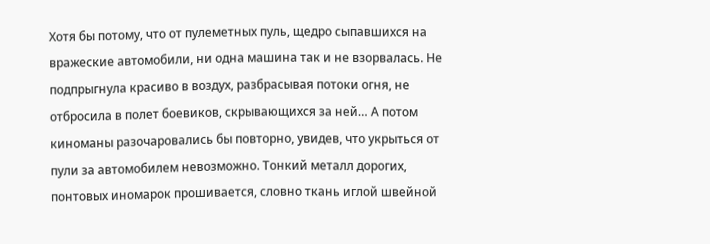Хотя бы потому, что от пулеметных пуль, щедро сыпавшихся на вражеские автомобили, ни одна машина так и не взорвалась. Не подпрыгнула красиво в воздух, разбрасывая потоки огня, не отбросила в полет боевиков, скрывающихся за ней… А потом киноманы разочаровались бы повторно, увидев, что укрыться от пули за автомобилем невозможно. Тонкий металл дорогих, понтовых иномарок прошивается, словно ткань иглой швейной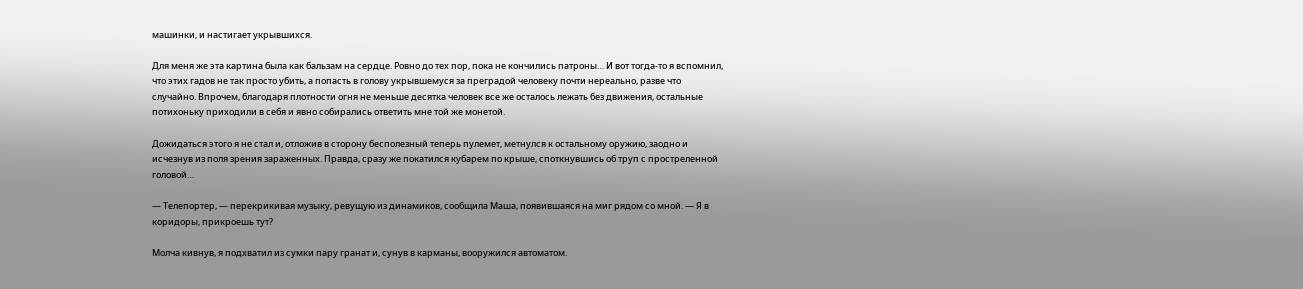машинки, и настигает укрывшихся.

Для меня же эта картина была как бальзам на сердце. Ровно до тех пор, пока не кончились патроны… И вот тогда-то я вспомнил, что этих гадов не так просто убить, а попасть в голову укрывшемуся за преградой человеку почти нереально, разве что случайно. Впрочем, благодаря плотности огня не меньше десятка человек все же осталось лежать без движения, остальные потихоньку приходили в себя и явно собирались ответить мне той же монетой.

Дожидаться этого я не стал и, отложив в сторону бесполезный теперь пулемет, метнулся к остальному оружию, заодно и исчезнув из поля зрения зараженных. Правда, сразу же покатился кубарем по крыше, споткнувшись об труп с простреленной головой…

— Телепортер, — перекрикивая музыку, ревущую из динамиков, сообщила Маша, появившаяся на миг рядом со мной. — Я в коридоры, прикроешь тут?

Молча кивнув, я подхватил из сумки пару гранат и, сунув в карманы, вооружился автоматом.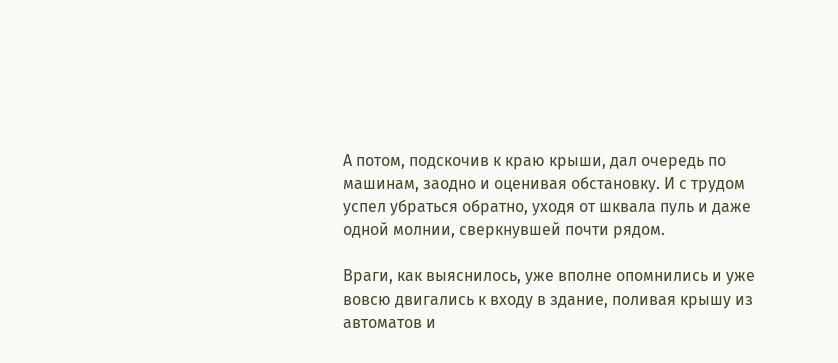А потом, подскочив к краю крыши, дал очередь по машинам, заодно и оценивая обстановку. И с трудом успел убраться обратно, уходя от шквала пуль и даже одной молнии, сверкнувшей почти рядом.

Враги, как выяснилось, уже вполне опомнились и уже вовсю двигались к входу в здание, поливая крышу из автоматов и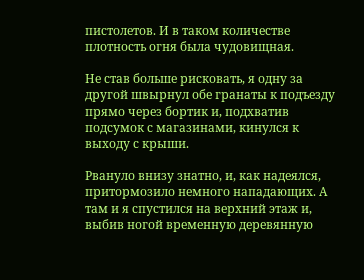пистолетов. И в таком количестве плотность огня была чудовищная.

Не став больше рисковать, я одну за другой швырнул обе гранаты к подъезду прямо через бортик и, подхватив подсумок с магазинами, кинулся к выходу с крыши.

Рвануло внизу знатно, и, как надеялся, притормозило немного нападающих. А там и я спустился на верхний этаж и, выбив ногой временную деревянную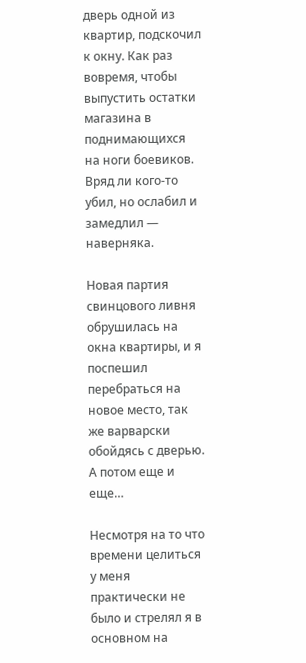дверь одной из квартир, подскочил к окну. Как раз вовремя, чтобы выпустить остатки магазина в поднимающихся на ноги боевиков. Вряд ли кого-то убил, но ослабил и замедлил — наверняка.

Новая партия свинцового ливня обрушилась на окна квартиры, и я поспешил перебраться на новое место, так же варварски обойдясь с дверью. А потом еще и еще…

Несмотря на то что времени целиться у меня практически не было и стрелял я в основном на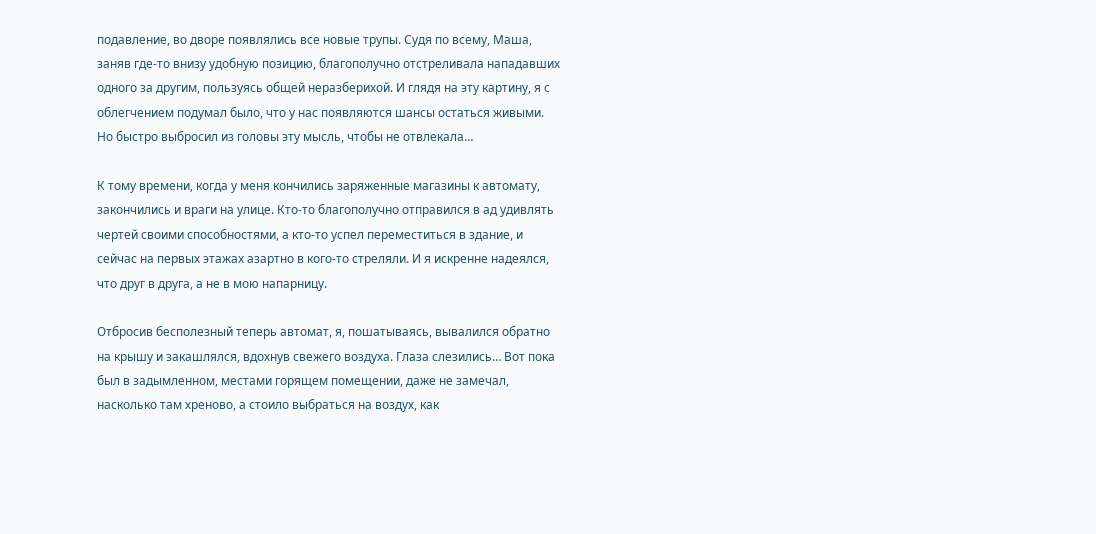подавление, во дворе появлялись все новые трупы. Судя по всему, Маша, заняв где-то внизу удобную позицию, благополучно отстреливала нападавших одного за другим, пользуясь общей неразберихой. И глядя на эту картину, я с облегчением подумал было, что у нас появляются шансы остаться живыми. Но быстро выбросил из головы эту мысль, чтобы не отвлекала…

К тому времени, когда у меня кончились заряженные магазины к автомату, закончились и враги на улице. Кто-то благополучно отправился в ад удивлять чертей своими способностями, а кто-то успел переместиться в здание, и сейчас на первых этажах азартно в кого-то стреляли. И я искренне надеялся, что друг в друга, а не в мою напарницу.

Отбросив бесполезный теперь автомат, я, пошатываясь, вывалился обратно на крышу и закашлялся, вдохнув свежего воздуха. Глаза слезились… Вот пока был в задымленном, местами горящем помещении, даже не замечал, насколько там хреново, а стоило выбраться на воздух, как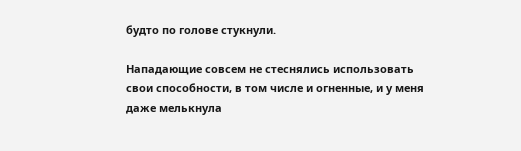будто по голове стукнули.

Нападающие совсем не стеснялись использовать свои способности, в том числе и огненные, и у меня даже мелькнула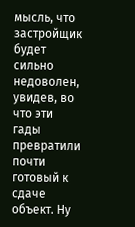мысль, что застройщик будет сильно недоволен, увидев, во что эти гады превратили почти готовый к сдаче объект. Ну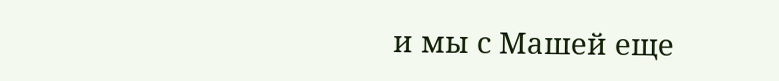и мы с Машей еще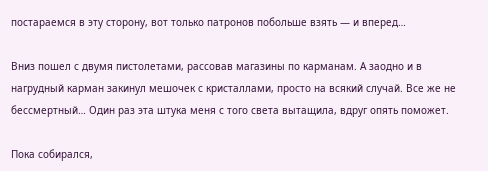постараемся в эту сторону, вот только патронов побольше взять — и вперед…

Вниз пошел с двумя пистолетами, рассовав магазины по карманам. А заодно и в нагрудный карман закинул мешочек с кристаллами, просто на всякий случай. Все же не бессмертный… Один раз эта штука меня с того света вытащила, вдруг опять поможет.

Пока собирался,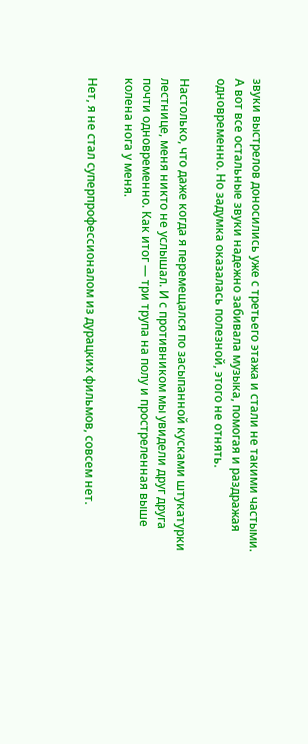звуки выстрелов доносились уже с третьего этажа и стали не такими частыми. А вот все остальные звуки надежно забивала музыка, помогая и раздражая одновременно. Но задумка оказалась полезной, этого не отнять.

Настолько, что даже когда я перемещался по засыпанной кусками штукатурки лестнице, меня никто не услышал. И с противником мы увидели друг друга почти одновременно. Как итог — три трупа на полу и простреленная выше колена нога у меня.

Нет, я не стал суперпрофессионалом из дурацких фильмов, совсем нет.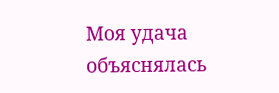Моя удача объяснялась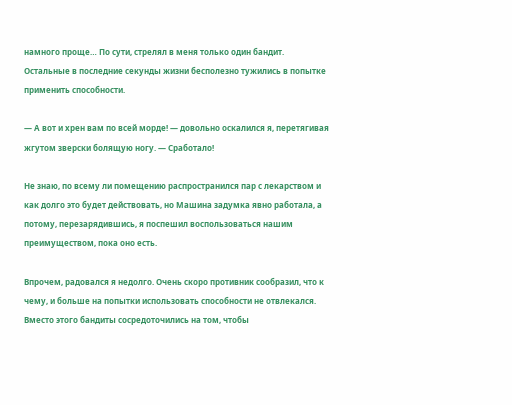намного проще… По сути, стрелял в меня только один бандит. Остальные в последние секунды жизни бесполезно тужились в попытке применить способности.

— А вот и хрен вам по всей морде! — довольно оскалился я, перетягивая жгутом зверски болящую ногу. — Сработало!

Не знаю, по всему ли помещению распространился пар с лекарством и как долго это будет действовать, но Машина задумка явно работала, а потому, перезарядившись, я поспешил воспользоваться нашим преимуществом, пока оно есть.

Впрочем, радовался я недолго. Очень скоро противник сообразил, что к чему, и больше на попытки использовать способности не отвлекался. Вместо этого бандиты сосредоточились на том, чтобы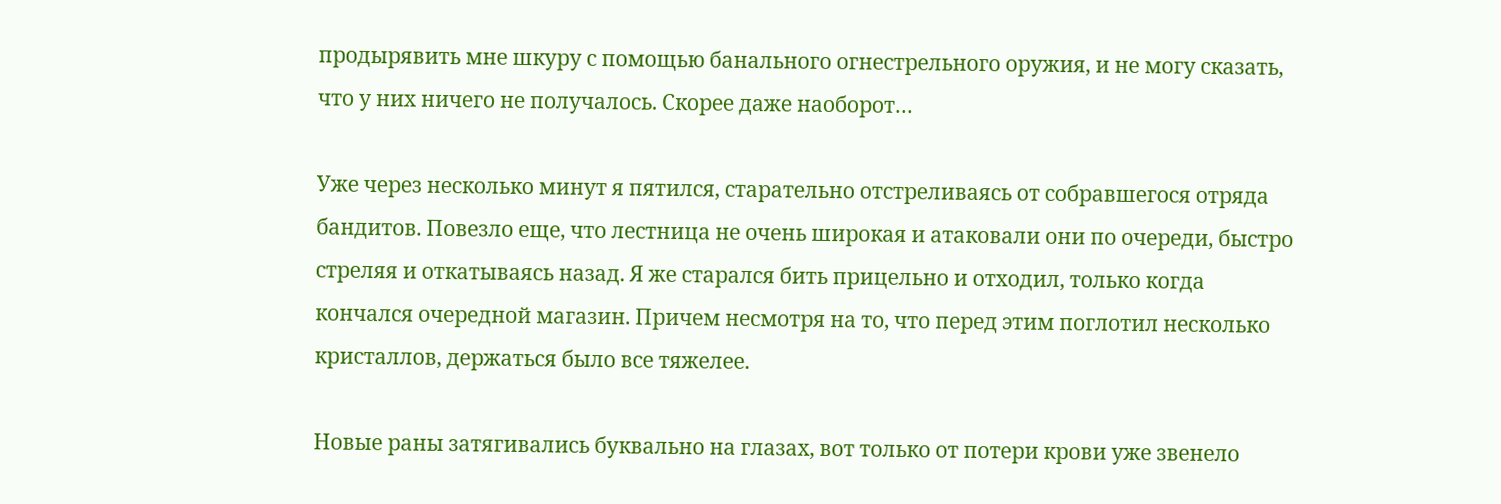продырявить мне шкуру с помощью банального огнестрельного оружия, и не могу сказать, что у них ничего не получалось. Скорее даже наоборот…

Уже через несколько минут я пятился, старательно отстреливаясь от собравшегося отряда бандитов. Повезло еще, что лестница не очень широкая и атаковали они по очереди, быстро стреляя и откатываясь назад. Я же старался бить прицельно и отходил, только когда кончался очередной магазин. Причем несмотря на то, что перед этим поглотил несколько кристаллов, держаться было все тяжелее.

Новые раны затягивались буквально на глазах, вот только от потери крови уже звенело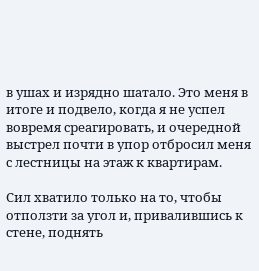в ушах и изрядно шатало. Это меня в итоге и подвело, когда я не успел вовремя среагировать, и очередной выстрел почти в упор отбросил меня с лестницы на этаж к квартирам.

Сил хватило только на то, чтобы отползти за угол и, привалившись к стене, поднять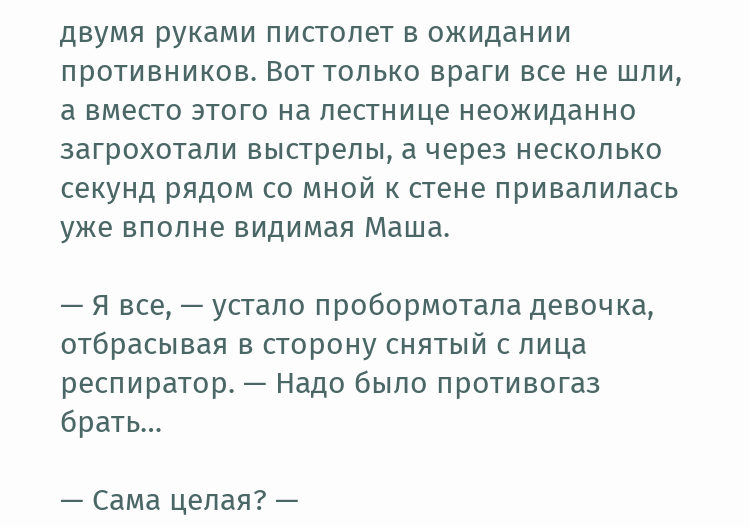двумя руками пистолет в ожидании противников. Вот только враги все не шли, а вместо этого на лестнице неожиданно загрохотали выстрелы, а через несколько секунд рядом со мной к стене привалилась уже вполне видимая Маша.

— Я все, — устало пробормотала девочка, отбрасывая в сторону снятый с лица респиратор. — Надо было противогаз брать…

— Сама целая? —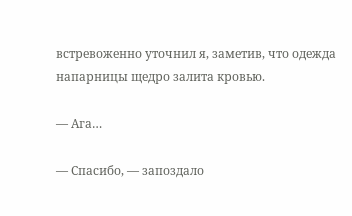встревоженно уточнил я, заметив, что одежда напарницы щедро залита кровью.

— Ага…

— Спасибо, — запоздало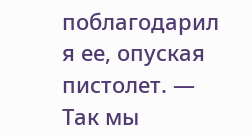поблагодарил я ее, опуская пистолет. — Так мы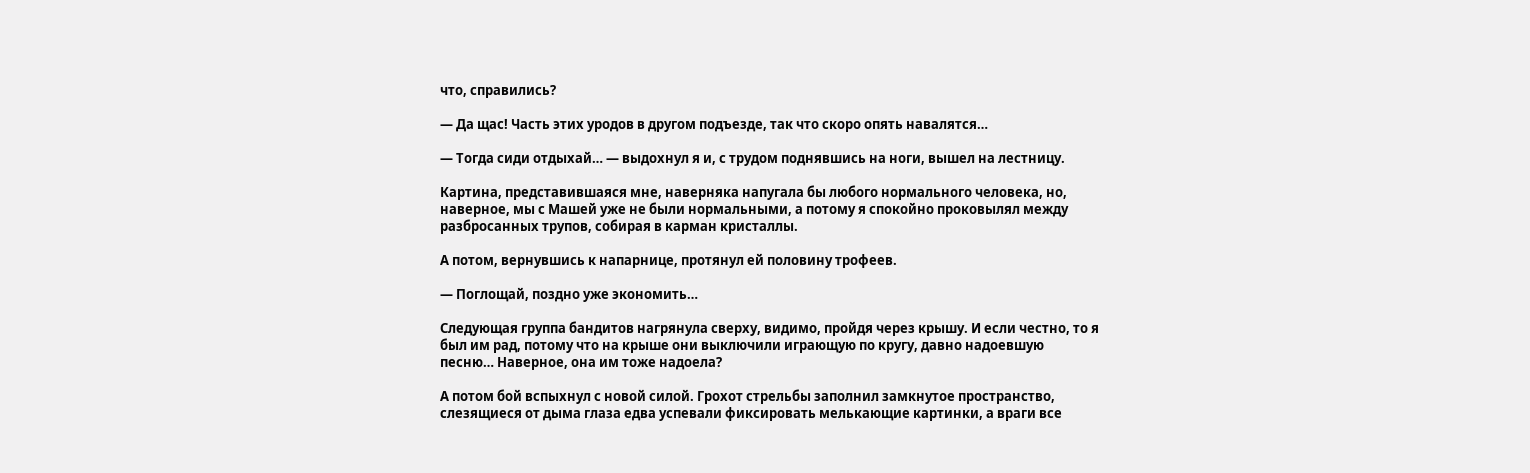что, справились?

— Да щас! Часть этих уродов в другом подъезде, так что скоро опять навалятся…

— Тогда сиди отдыхай… — выдохнул я и, с трудом поднявшись на ноги, вышел на лестницу.

Картина, представившаяся мне, наверняка напугала бы любого нормального человека, но, наверное, мы с Машей уже не были нормальными, а потому я спокойно проковылял между разбросанных трупов, собирая в карман кристаллы.

А потом, вернувшись к напарнице, протянул ей половину трофеев.

— Поглощай, поздно уже экономить…

Следующая группа бандитов нагрянула сверху, видимо, пройдя через крышу. И если честно, то я был им рад, потому что на крыше они выключили играющую по кругу, давно надоевшую песню… Наверное, она им тоже надоела?

А потом бой вспыхнул с новой силой. Грохот стрельбы заполнил замкнутое пространство, слезящиеся от дыма глаза едва успевали фиксировать мелькающие картинки, а враги все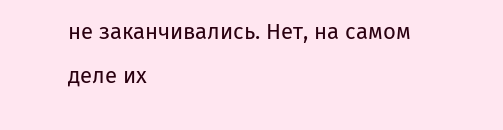не заканчивались. Нет, на самом деле их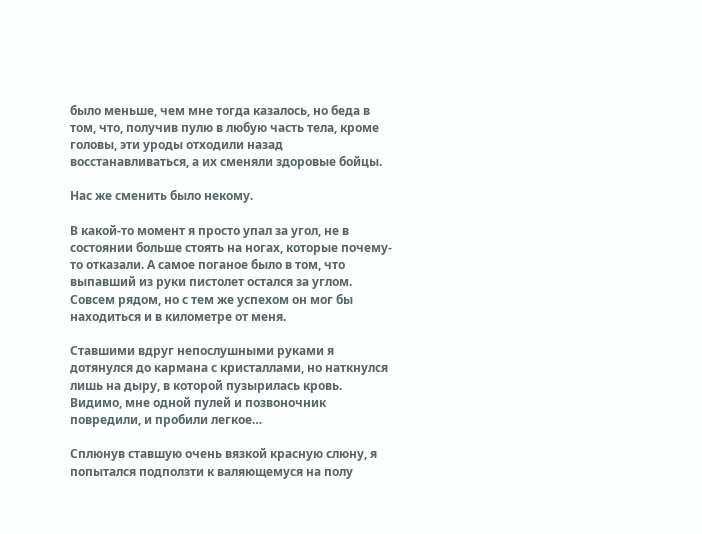было меньше, чем мне тогда казалось, но беда в том, что, получив пулю в любую часть тела, кроме головы, эти уроды отходили назад восстанавливаться, а их сменяли здоровые бойцы.

Нас же сменить было некому.

В какой-то момент я просто упал за угол, не в состоянии больше стоять на ногах, которые почему-то отказали. А самое поганое было в том, что выпавший из руки пистолет остался за углом. Совсем рядом, но с тем же успехом он мог бы находиться и в километре от меня.

Ставшими вдруг непослушными руками я дотянулся до кармана с кристаллами, но наткнулся лишь на дыру, в которой пузырилась кровь. Видимо, мне одной пулей и позвоночник повредили, и пробили легкое…

Сплюнув ставшую очень вязкой красную слюну, я попытался подползти к валяющемуся на полу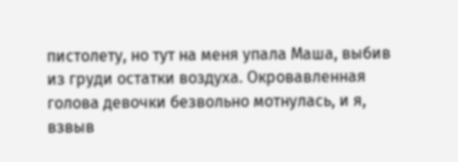пистолету, но тут на меня упала Маша, выбив из груди остатки воздуха. Окровавленная голова девочки безвольно мотнулась, и я, взвыв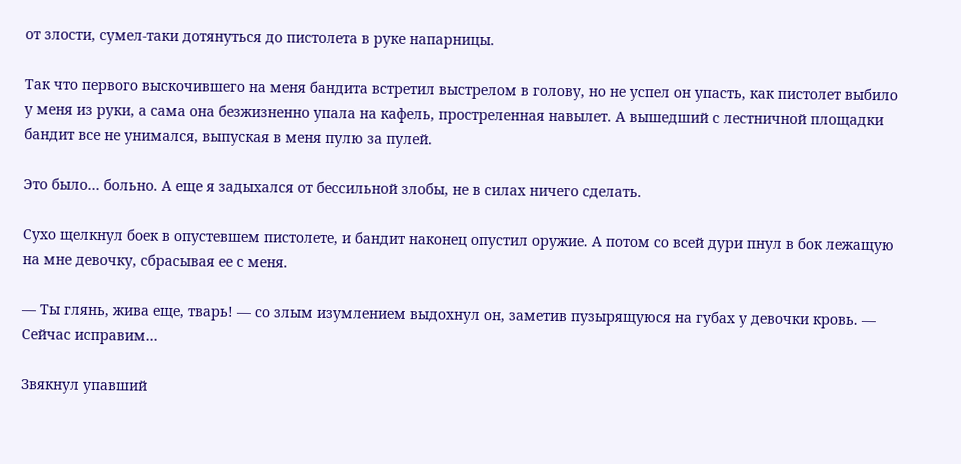от злости, сумел-таки дотянуться до пистолета в руке напарницы.

Так что первого выскочившего на меня бандита встретил выстрелом в голову, но не успел он упасть, как пистолет выбило у меня из руки, а сама она безжизненно упала на кафель, простреленная навылет. А вышедший с лестничной площадки бандит все не унимался, выпуская в меня пулю за пулей.

Это было… больно. А еще я задыхался от бессильной злобы, не в силах ничего сделать.

Сухо щелкнул боек в опустевшем пистолете, и бандит наконец опустил оружие. А потом со всей дури пнул в бок лежащую на мне девочку, сбрасывая ее с меня.

— Ты глянь, жива еще, тварь! — со злым изумлением выдохнул он, заметив пузырящуюся на губах у девочки кровь. — Сейчас исправим…

Звякнул упавший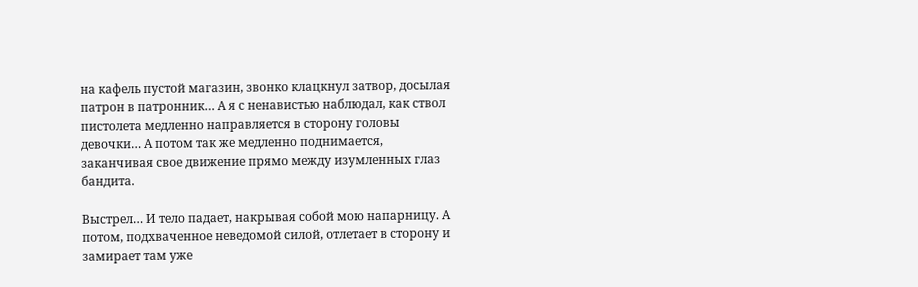на кафель пустой магазин, звонко клацкнул затвор, досылая патрон в патронник… А я с ненавистью наблюдал, как ствол пистолета медленно направляется в сторону головы девочки… А потом так же медленно поднимается, заканчивая свое движение прямо между изумленных глаз бандита.

Выстрел… И тело падает, накрывая собой мою напарницу. А потом, подхваченное неведомой силой, отлетает в сторону и замирает там уже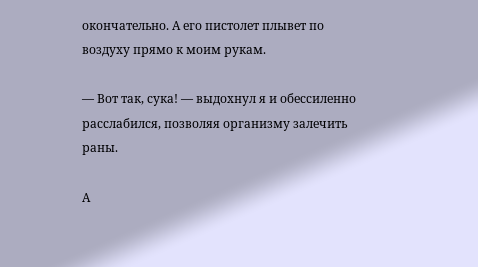окончательно. А его пистолет плывет по воздуху прямо к моим рукам.

— Вот так, сука! — выдохнул я и обессиленно расслабился, позволяя организму залечить раны.

А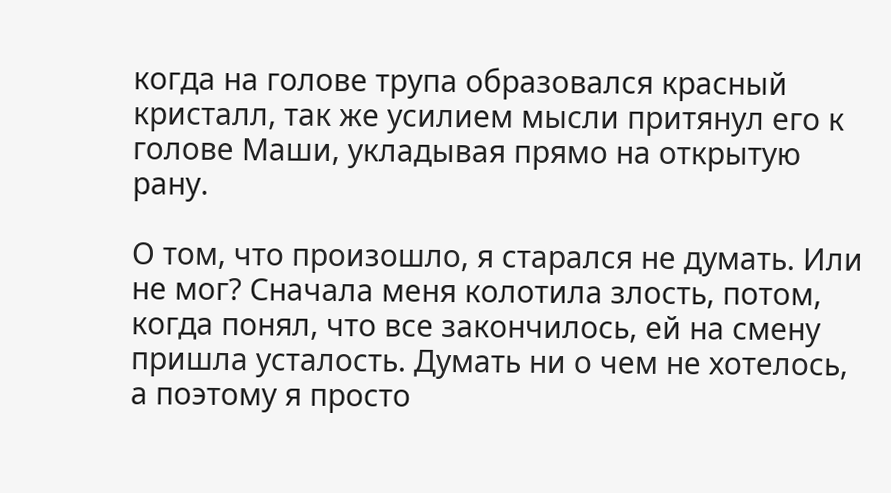когда на голове трупа образовался красный кристалл, так же усилием мысли притянул его к голове Маши, укладывая прямо на открытую рану.

О том, что произошло, я старался не думать. Или не мог? Сначала меня колотила злость, потом, когда понял, что все закончилось, ей на смену пришла усталость. Думать ни о чем не хотелось, а поэтому я просто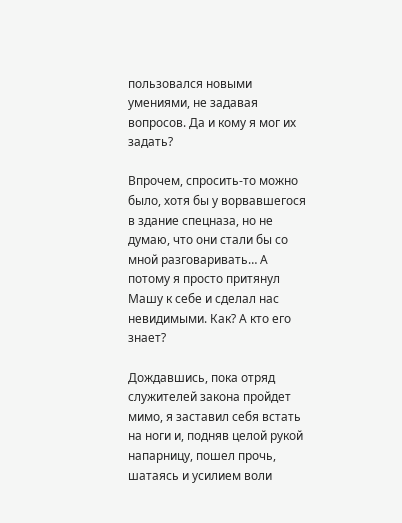пользовался новыми умениями, не задавая вопросов. Да и кому я мог их задать?

Впрочем, спросить-то можно было, хотя бы у ворвавшегося в здание спецназа, но не думаю, что они стали бы со мной разговаривать… А потому я просто притянул Машу к себе и сделал нас невидимыми. Как? А кто его знает?

Дождавшись, пока отряд служителей закона пройдет мимо, я заставил себя встать на ноги и, подняв целой рукой напарницу, пошел прочь, шатаясь и усилием воли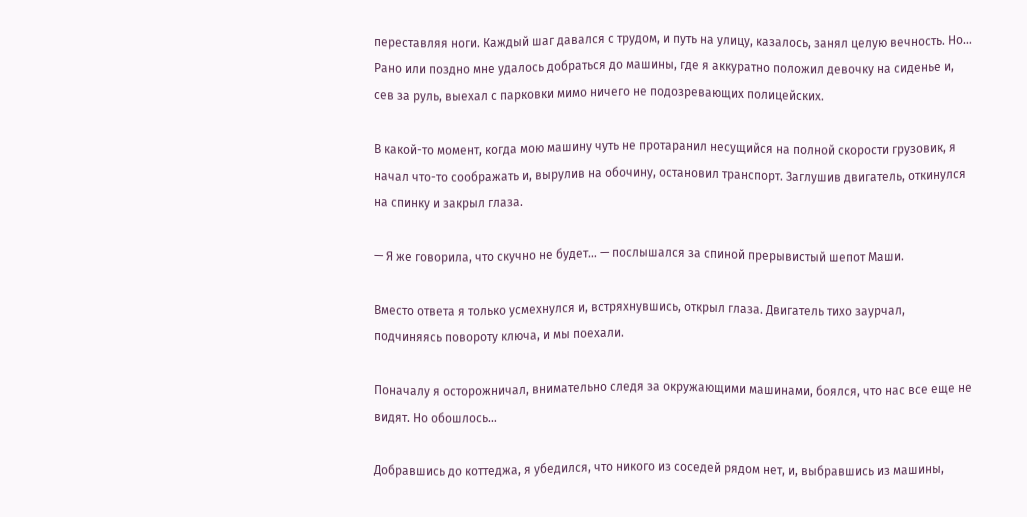переставляя ноги. Каждый шаг давался с трудом, и путь на улицу, казалось, занял целую вечность. Но… Рано или поздно мне удалось добраться до машины, где я аккуратно положил девочку на сиденье и, сев за руль, выехал с парковки мимо ничего не подозревающих полицейских.

В какой-то момент, когда мою машину чуть не протаранил несущийся на полной скорости грузовик, я начал что-то соображать и, вырулив на обочину, остановил транспорт. Заглушив двигатель, откинулся на спинку и закрыл глаза.

— Я же говорила, что скучно не будет… — послышался за спиной прерывистый шепот Маши.

Вместо ответа я только усмехнулся и, встряхнувшись, открыл глаза. Двигатель тихо заурчал, подчиняясь повороту ключа, и мы поехали.

Поначалу я осторожничал, внимательно следя за окружающими машинами, боялся, что нас все еще не видят. Но обошлось…

Добравшись до коттеджа, я убедился, что никого из соседей рядом нет, и, выбравшись из машины,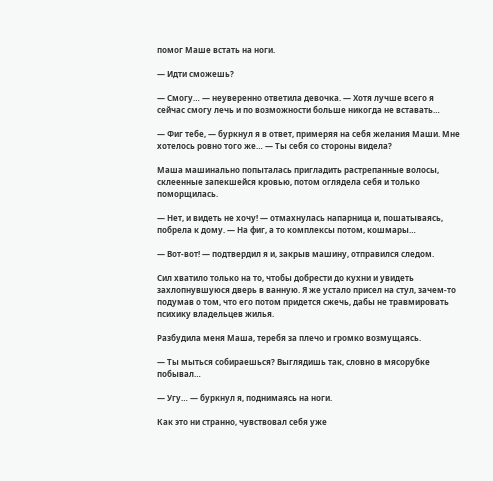помог Маше встать на ноги.

— Идти сможешь?

— Смогу… — неуверенно ответила девочка. — Хотя лучше всего я сейчас смогу лечь и по возможности больше никогда не вставать…

— Фиг тебе, — буркнул я в ответ, примеряя на себя желания Маши. Мне хотелось ровно того же… — Ты себя со стороны видела?

Маша машинально попыталась пригладить растрепанные волосы, склеенные запекшейся кровью, потом оглядела себя и только поморщилась.

— Нет, и видеть не хочу! — отмахнулась напарница и, пошатываясь, побрела к дому. — На фиг, а то комплексы потом, кошмары…

— Вот-вот! — подтвердил я и, закрыв машину, отправился следом.

Сил хватило только на то, чтобы добрести до кухни и увидеть захлопнувшуюся дверь в ванную. Я же устало присел на стул, зачем-то подумав о том, что его потом придется сжечь, дабы не травмировать психику владельцев жилья.

Разбудила меня Маша, теребя за плечо и громко возмущаясь.

— Ты мыться собираешься? Выглядишь так, словно в мясорубке побывал…

— Угу… — буркнул я, поднимаясь на ноги.

Как это ни странно, чувствовал себя уже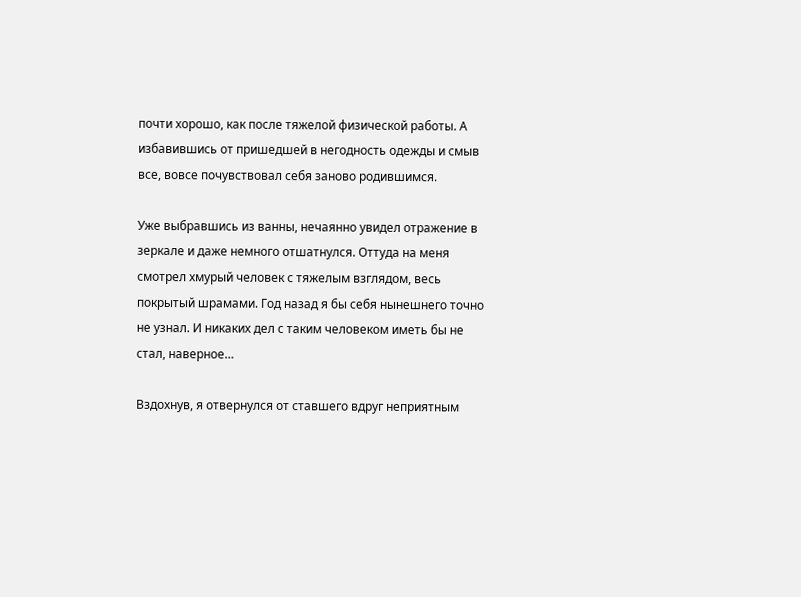почти хорошо, как после тяжелой физической работы. А избавившись от пришедшей в негодность одежды и смыв все, вовсе почувствовал себя заново родившимся.

Уже выбравшись из ванны, нечаянно увидел отражение в зеркале и даже немного отшатнулся. Оттуда на меня смотрел хмурый человек с тяжелым взглядом, весь покрытый шрамами. Год назад я бы себя нынешнего точно не узнал. И никаких дел с таким человеком иметь бы не стал, наверное…

Вздохнув, я отвернулся от ставшего вдруг неприятным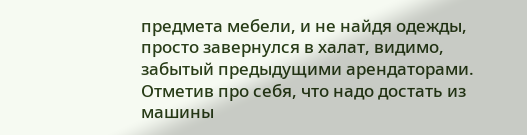предмета мебели, и не найдя одежды, просто завернулся в халат, видимо, забытый предыдущими арендаторами. Отметив про себя, что надо достать из машины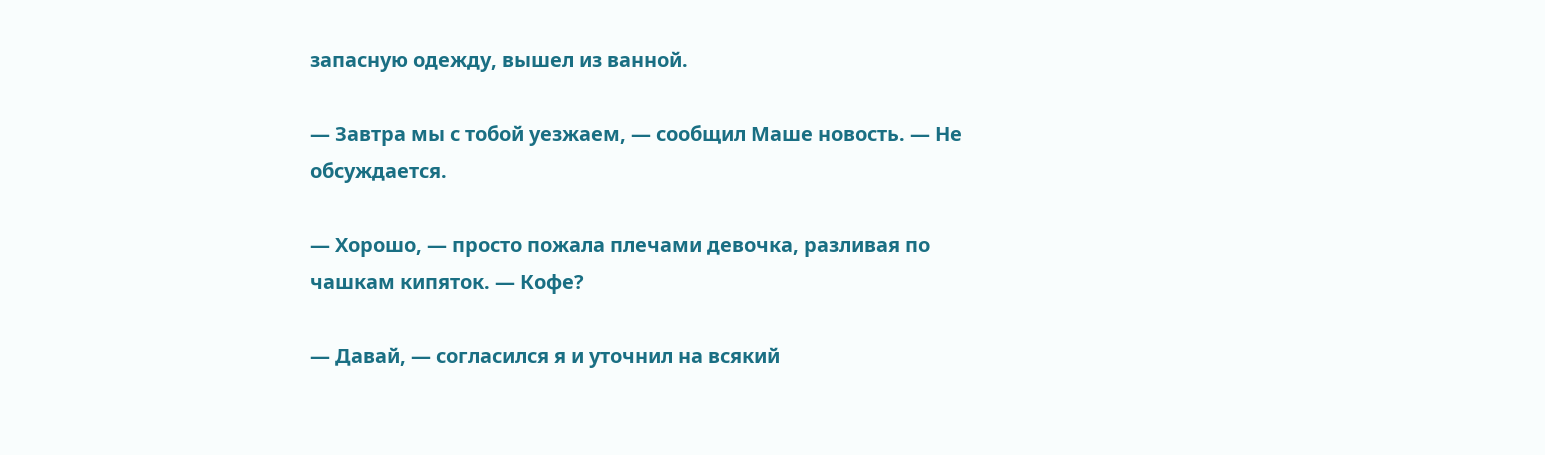запасную одежду, вышел из ванной.

— Завтра мы с тобой уезжаем, — сообщил Маше новость. — Не обсуждается.

— Хорошо, — просто пожала плечами девочка, разливая по чашкам кипяток. — Кофе?

— Давай, — согласился я и уточнил на всякий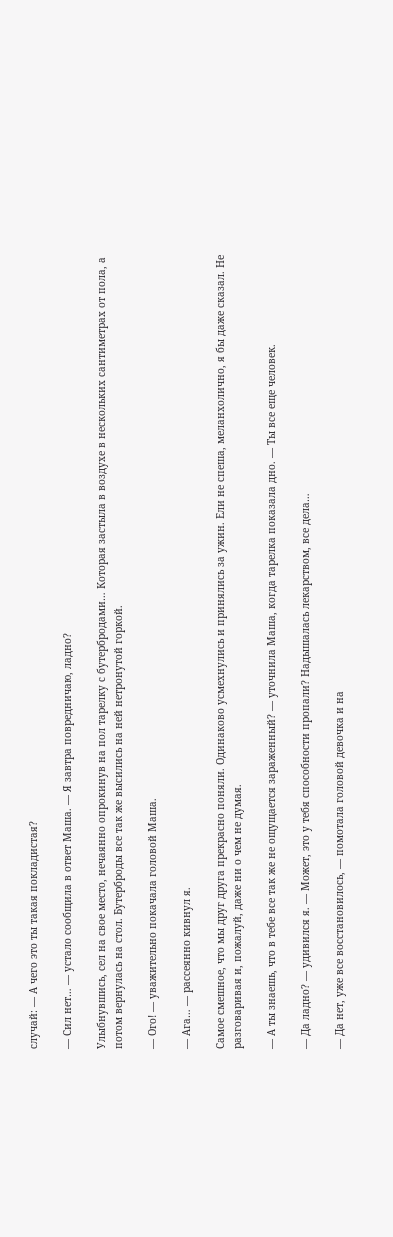случай: — А чего это ты такая покладистая?

— Сил нет… — устало сообщила в ответ Маша. — Я завтра повредничаю, ладно?

Улыбнувшись, сел на свое место, нечаянно опрокинув на пол тарелку с бутербродами… Которая застыла в воздухе в нескольких сантиметрах от пола, а потом вернулась на стол. Бутерброды все так же высились на ней нетронутой горкой.

— Ого! — уважительно покачала головой Маша.

— Ага… — рассеянно кивнул я.

Самое смешное, что мы друг друга прекрасно поняли. Одинаково усмехнулись и принялись за ужин. Ели не спеша, меланхолично, я бы даже сказал. Не разговаривая и, пожалуй, даже ни о чем не думая.

— А ты знаешь, что в тебе все так же не ощущается зараженный? — уточнила Маша, когда тарелка показала дно. — Ты все еще человек.

— Да ладно? — удивился я. — Может, это у тебя способности пропали? Надышалась лекарством, все дела…

— Да нет, уже все восстановилось, — помотала головой девочка и на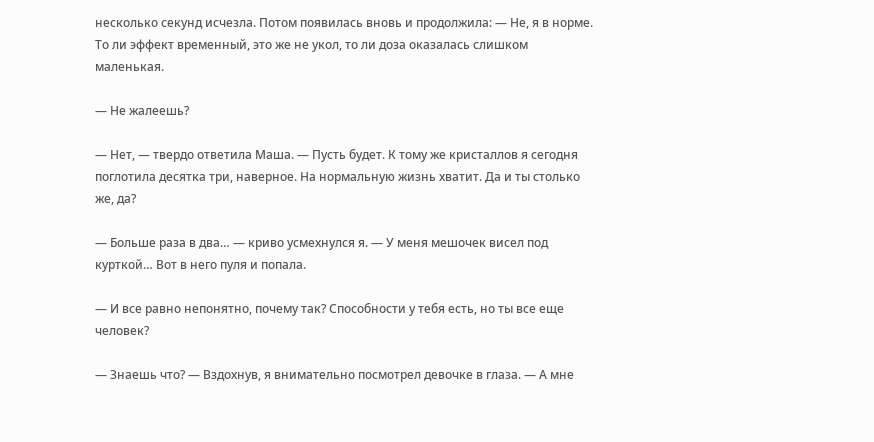несколько секунд исчезла. Потом появилась вновь и продолжила: — Не, я в норме. То ли эффект временный, это же не укол, то ли доза оказалась слишком маленькая.

— Не жалеешь?

— Нет, — твердо ответила Маша. — Пусть будет. К тому же кристаллов я сегодня поглотила десятка три, наверное. На нормальную жизнь хватит. Да и ты столько же, да?

— Больше раза в два… — криво усмехнулся я. — У меня мешочек висел под курткой… Вот в него пуля и попала.

— И все равно непонятно, почему так? Способности у тебя есть, но ты все еще человек?

— Знаешь что? — Вздохнув, я внимательно посмотрел девочке в глаза. — А мне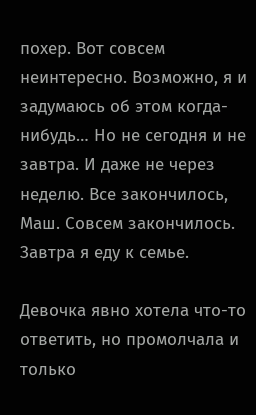похер. Вот совсем неинтересно. Возможно, я и задумаюсь об этом когда-нибудь… Но не сегодня и не завтра. И даже не через неделю. Все закончилось, Маш. Совсем закончилось. Завтра я еду к семье.

Девочка явно хотела что-то ответить, но промолчала и только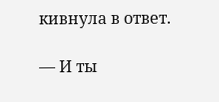кивнула в ответ.

— И ты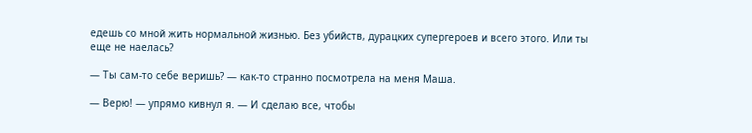едешь со мной жить нормальной жизнью. Без убийств, дурацких супергероев и всего этого. Или ты еще не наелась?

— Ты сам-то себе веришь? — как-то странно посмотрела на меня Маша.

— Верю! — упрямо кивнул я. — И сделаю все, чтобы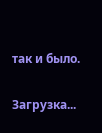так и было.

Загрузка...